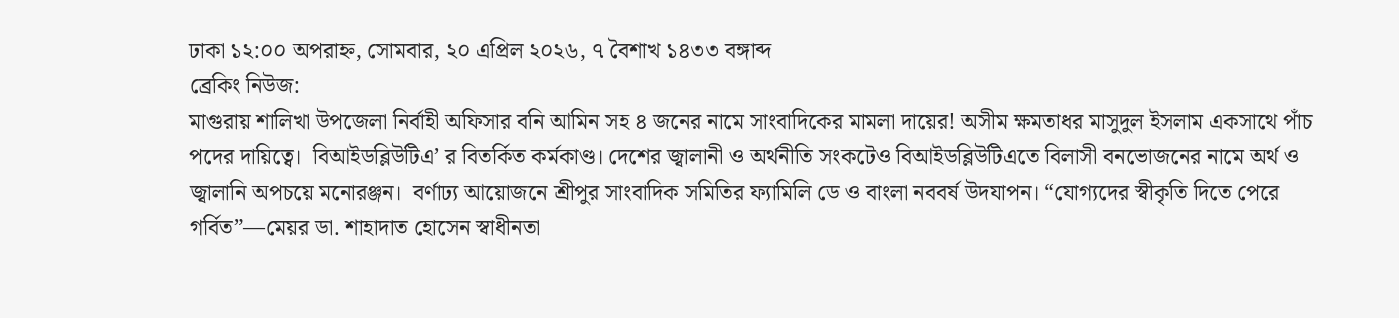ঢাকা ১২:০০ অপরাহ্ন, সোমবার, ২০ এপ্রিল ২০২৬, ৭ বৈশাখ ১৪৩৩ বঙ্গাব্দ
ব্রেকিং নিউজ:
মাগুরায় শালিখা উপজেলা নির্বাহী অফিসার বনি আমিন সহ ৪ জনের নামে সাংবাদিকের মামলা দায়ের! অসীম ক্ষমতাধর মাসুদুল ইসলাম একসাথে পাঁচ পদের দায়িত্বে।  বিআইডব্লিউটিএ’ র বিতর্কিত কর্মকাণ্ড। দেশের জ্বালানী ও অর্থনীতি সংকটেও বিআইডব্লিউটিএতে বিলাসী বনভোজনের নামে অর্থ ও জ্বালানি অপচয়ে মনোরঞ্জন।  বর্ণাঢ্য আয়োজনে শ্রীপুর সাংবাদিক সমিতির ফ্যামিলি ডে ও বাংলা নববর্ষ উদযাপন। “যোগ্যদের স্বীকৃতি দিতে পেরে গর্বিত”—মেয়র ডা. শাহাদাত হোসেন স্বাধীনতা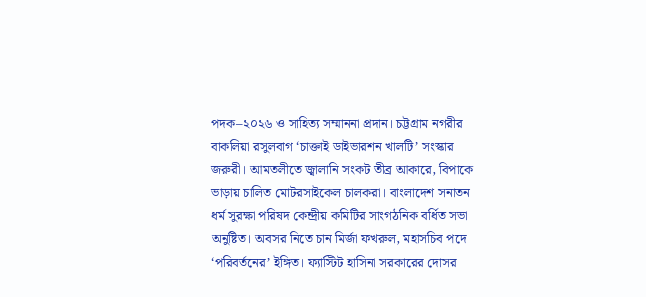পদক–২০২৬ ও সাহিত্য সম্মাননা প্রদান। চট্টগ্রাম নগরীর বাকলিয়া রসুলবাগ ‘চাক্তাই ডাইভারশন খালটি’ সংস্কার জরুরী। আমতলীতে জ্বালানি সংকট তীব্র আকারে, বিপাকে ভাড়ায় চালিত মোটরসাইকেল চালকরা। বাংলাদেশ সনাতন ধর্ম সুরক্ষা পরিষদ কেন্দ্রীয় কমিটির সাংগঠনিক বর্ধিত সভা অনুষ্টিত। অবসর নিতে চান মির্জা ফখরুল, মহাসচিব পদে ‘পরিবর্তনের’ ইঙ্গিত। ফ্যাস্টিট হাসিনা সরকারের দোসর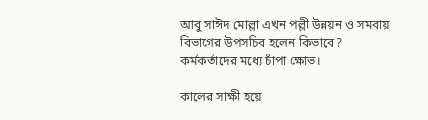আবু সাঈদ মোল্লা এখন পল্লী উন্নয়ন ও সমবায় বিভাগের উপসচিব হলেন কিভাবে? কর্মকর্তাদের মধ্যে চাঁপা ক্ষোভ।

কালের সাক্ষী হয়ে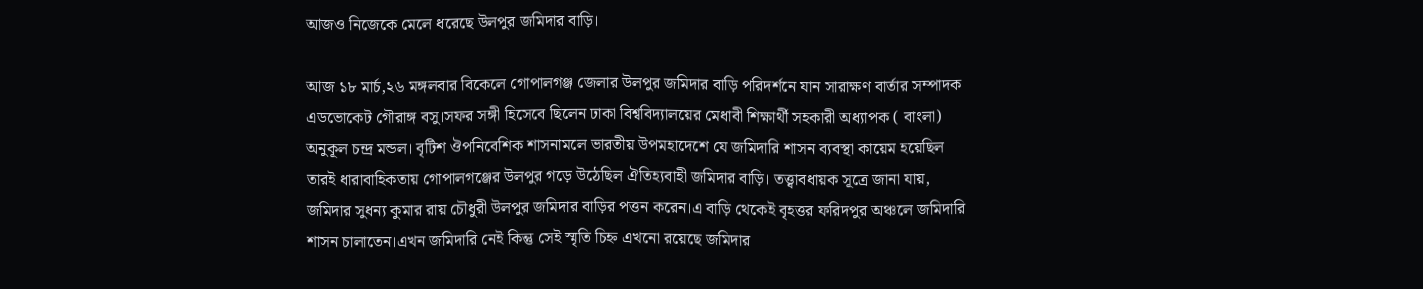আজও নিজেকে মেলে ধরেছে উলপুর জমিদার বাড়ি।

আজ ১৮ মার্চ,২৬ মঙ্গলবার বিকেলে গোপালগঞ্জ জেলার উলপুর জমিদার বাড়ি পরিদর্শনে যান সারাক্ষণ বার্তার সম্পাদক এডভোকেট গৌরাঙ্গ বসু।সফর সঙ্গী হিসেবে ছিলেন ঢাকা বিশ্ববিদ্যালয়ের মেধাবী শিক্ষার্থী সহকারী অধ্যাপক ( বাংলা) অনুকূল চন্দ্র মন্ডল। বৃটিশ ঔপনিবেশিক শাসনামলে ভারতীয় উপমহাদেশে যে জমিদারি শাসন ব্যবস্থা কায়েম হয়েছিল তারই ধারাবাহিকতায় গোপালগঞ্জের উলপুর গড়ে উঠেছিল ঐতিহ্যবাহী জমিদার বাড়ি। তত্ত্বাবধায়ক সূত্রে জানা যায়, জমিদার সুধন্য কুমার রায় চৌধুরী উলপুর জমিদার বাড়ির পত্তন করেন।এ বাড়ি থেকেই বৃহত্তর ফরিদপুর অঞ্চলে জমিদারি শাসন চালাতেন।এখন জমিদারি নেই কিন্তু সেই স্মৃতি চিহ্ন এখনো রয়েছে জমিদার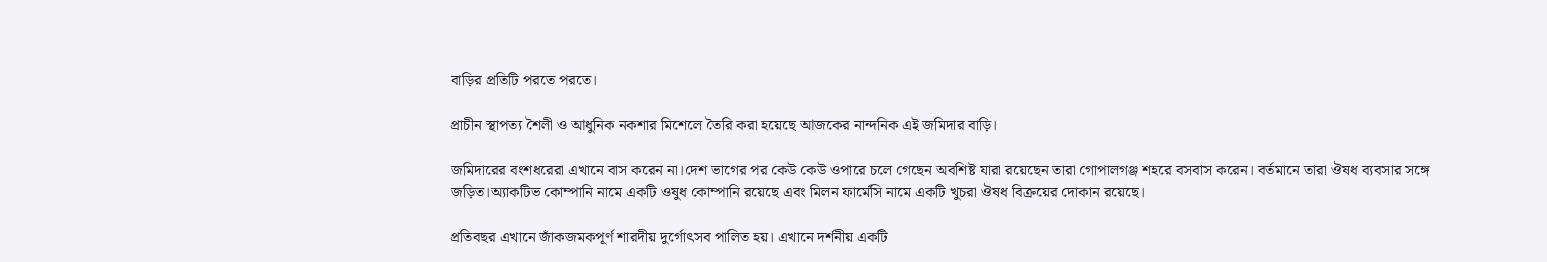বাড়ির প্রতিটি পরতে পরতে।

প্রাচীন স্থাপত্য শৈলী ও আধুনিক নকশার মিশেলে তৈরি করা হয়েছে আজকের নান্দনিক এই জমিদার বাড়ি।

জমিদারের বংশধরেরা এখানে বাস করেন না।দেশ ভাগের পর কেউ কেউ ওপারে চলে গেছেন অবশিষ্ট যারা রয়েছেন তারা গোপালগঞ্জ শহরে বসবাস করেন। বর্তমানে তারা ঔষধ ব্যবসার সঙ্গে জড়িত।অ্যাকটিভ কোম্পানি নামে একটি ওষুধ কোম্পানি রয়েছে এবং মিলন ফার্মেসি নামে একটি খুচরা ঔষধ বিক্রয়ের দোকান রয়েছে।

প্রতিবছর এখানে জাঁকজমকপূর্ণ শারদীয় দুর্গোৎসব পালিত হয়। এখানে দর্শনীয় একটি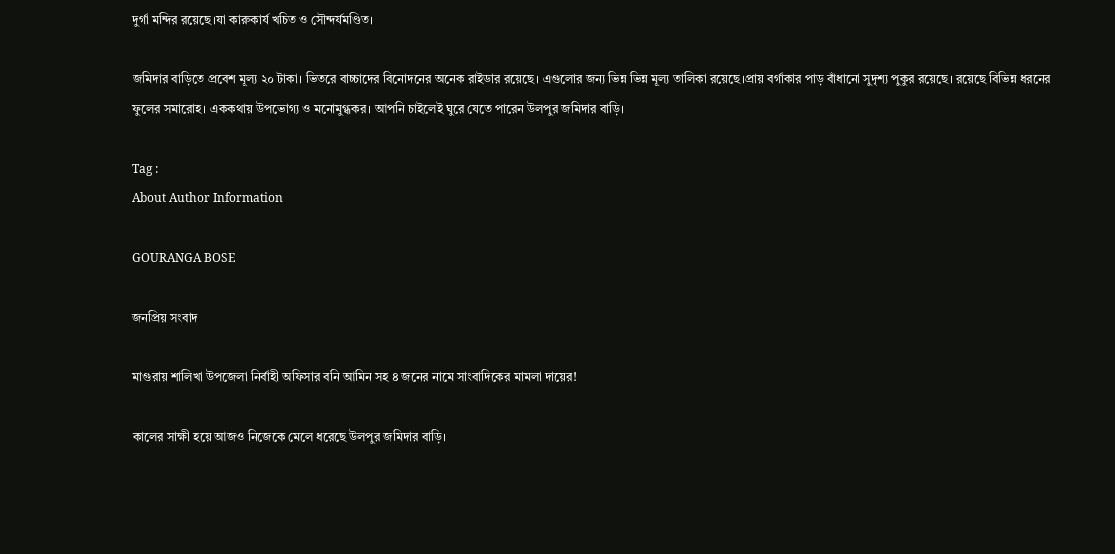দুর্গা মন্দির রয়েছে।যা কারুকার্য খচিত ও সৌন্দর্যমণ্ডিত।

জমিদার বাড়িতে প্রবেশ মূল্য ২০ টাকা। ভিতরে বাচ্চাদের বিনোদনের অনেক রাইডার রয়েছে। এগুলোর জন্য ভিন্ন ভিন্ন মূল্য তালিকা রয়েছে।প্রায় বর্গাকার পাড় বাঁধানো সুদৃশ্য পুকুর রয়েছে। রয়েছে বিভিন্ন ধরনের ফুলের সমারোহ। এককথায় উপভোগ্য ও মনোমুগ্ধকর। আপনি চাইলেই ঘুরে যেতে পারেন উলপুর জমিদার বাড়ি।

Tag :
About Author Information

GOURANGA BOSE

জনপ্রিয় সংবাদ

মাগুরায় শালিখা উপজেলা নির্বাহী অফিসার বনি আমিন সহ ৪ জনের নামে সাংবাদিকের মামলা দায়ের!

কালের সাক্ষী হয়ে আজও নিজেকে মেলে ধরেছে উলপুর জমিদার বাড়ি।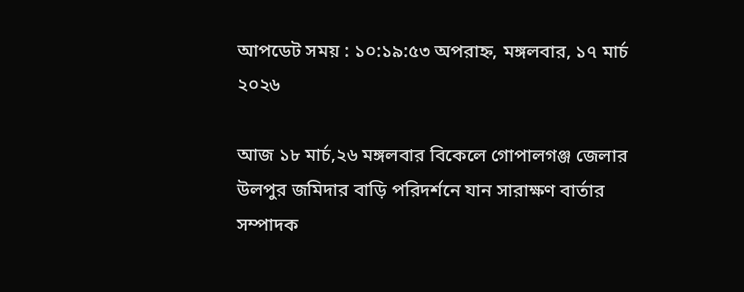আপডেট সময় : ১০:১৯:৫৩ অপরাহ্ন, মঙ্গলবার, ১৭ মার্চ ২০২৬

আজ ১৮ মার্চ,২৬ মঙ্গলবার বিকেলে গোপালগঞ্জ জেলার উলপুর জমিদার বাড়ি পরিদর্শনে যান সারাক্ষণ বার্তার সম্পাদক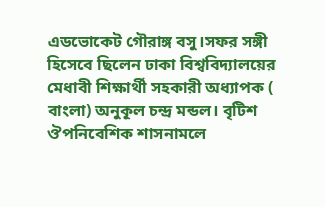এডভোকেট গৌরাঙ্গ বসু।সফর সঙ্গী হিসেবে ছিলেন ঢাকা বিশ্ববিদ্যালয়ের মেধাবী শিক্ষার্থী সহকারী অধ্যাপক ( বাংলা) অনুকূল চন্দ্র মন্ডল। বৃটিশ ঔপনিবেশিক শাসনামলে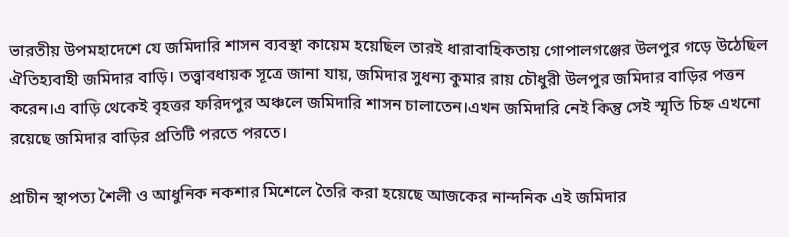ভারতীয় উপমহাদেশে যে জমিদারি শাসন ব্যবস্থা কায়েম হয়েছিল তারই ধারাবাহিকতায় গোপালগঞ্জের উলপুর গড়ে উঠেছিল ঐতিহ্যবাহী জমিদার বাড়ি। তত্ত্বাবধায়ক সূত্রে জানা যায়, জমিদার সুধন্য কুমার রায় চৌধুরী উলপুর জমিদার বাড়ির পত্তন করেন।এ বাড়ি থেকেই বৃহত্তর ফরিদপুর অঞ্চলে জমিদারি শাসন চালাতেন।এখন জমিদারি নেই কিন্তু সেই স্মৃতি চিহ্ন এখনো রয়েছে জমিদার বাড়ির প্রতিটি পরতে পরতে।

প্রাচীন স্থাপত্য শৈলী ও আধুনিক নকশার মিশেলে তৈরি করা হয়েছে আজকের নান্দনিক এই জমিদার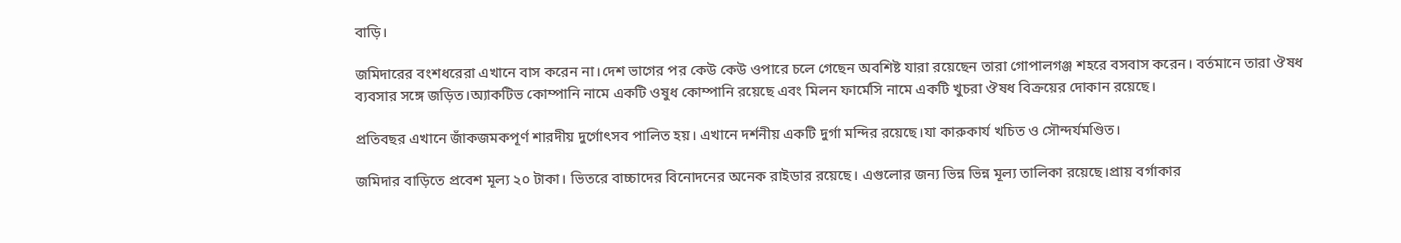বাড়ি।

জমিদারের বংশধরেরা এখানে বাস করেন না।দেশ ভাগের পর কেউ কেউ ওপারে চলে গেছেন অবশিষ্ট যারা রয়েছেন তারা গোপালগঞ্জ শহরে বসবাস করেন। বর্তমানে তারা ঔষধ ব্যবসার সঙ্গে জড়িত।অ্যাকটিভ কোম্পানি নামে একটি ওষুধ কোম্পানি রয়েছে এবং মিলন ফার্মেসি নামে একটি খুচরা ঔষধ বিক্রয়ের দোকান রয়েছে।

প্রতিবছর এখানে জাঁকজমকপূর্ণ শারদীয় দুর্গোৎসব পালিত হয়। এখানে দর্শনীয় একটি দুর্গা মন্দির রয়েছে।যা কারুকার্য খচিত ও সৌন্দর্যমণ্ডিত।

জমিদার বাড়িতে প্রবেশ মূল্য ২০ টাকা। ভিতরে বাচ্চাদের বিনোদনের অনেক রাইডার রয়েছে। এগুলোর জন্য ভিন্ন ভিন্ন মূল্য তালিকা রয়েছে।প্রায় বর্গাকার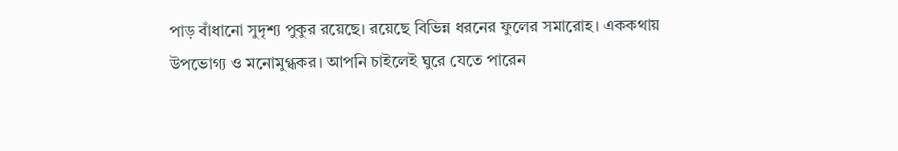পাড় বাঁধানো সুদৃশ্য পুকুর রয়েছে। রয়েছে বিভিন্ন ধরনের ফুলের সমারোহ। এককথায় উপভোগ্য ও মনোমুগ্ধকর। আপনি চাইলেই ঘুরে যেতে পারেন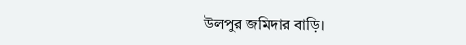উলপুর জমিদার বাড়ি।